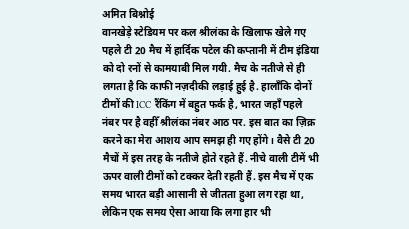अमित बिश्नोई
वानखेड़े स्टेडियम पर कल श्रीलंका के खिलाफ खेले गए पहले टी 20 मैच में हार्दिक पटेल की कप्तानी में टीम इंडिया को दो रनों से कामयाबी मिल गयी. मैच के नतीजे से ही लगता है कि काफी नज़दीकी लड़ाई हुई है. हालाँकि दोनों टीमों की ICC रैंकिंग में बहुत फर्क है, भारत जहाँ पहले नंबर पर है वहीँ श्रीलंका नंबर आठ पर. इस बात का ज़िक्र करने का मेरा आशय आप समझ ही गए होंगे। वैसे टी 20 मैचों में इस तरह के नतीजे होते रहते हैं. नीचे वाली टीमें भी ऊपर वाली टीमों को टक्कर देती रहती हैं. इस मैच में एक समय भारत बड़ी आसानी से जीतता हुआ लग रहा था, लेकिन एक समय ऐसा आया कि लगा हार भी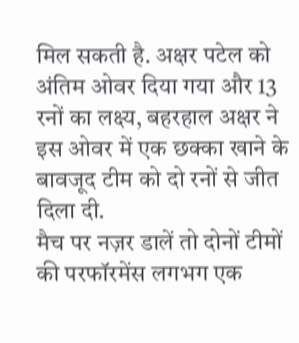मिल सकती है. अक्षर पटेल को अंतिम ओवर दिया गया और 13 रनों का लक्ष्य, बहरहाल अक्षर ने इस ओवर में एक छक्का खाने के बावजूद टीम को दो रनों से जीत दिला दी.
मैच पर नज़र डालें तो दोनों टीमों की परफॉरमेंस लगभग एक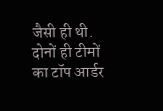जैसी ही थी. दोनों ही टीमों का टॉप आर्डर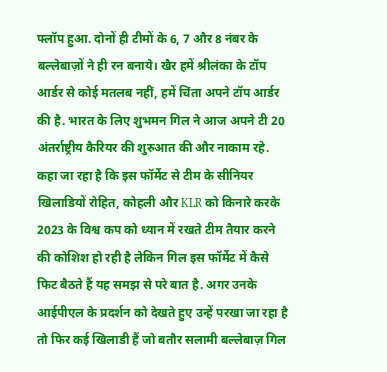फ्लॉप हुआ. दोनों ही टीमों के 6, 7 और 8 नंबर के बल्लेबाज़ों ने ही रन बनाये। खैर हमें श्रीलंका के टॉप आर्डर से कोई मतलब नहीं, हमें चिंता अपने टॉप आर्डर की है. भारत के लिए शुभमन गिल ने आज अपने टी 20 अंतर्राष्ट्रीय कैरियर की शुरुआत की और नाकाम रहे. कहा जा रहा है कि इस फॉर्मेट से टीम के सीनियर खिलाडियों रोहित, कोहली और KLR को किनारे करके 2023 के विश्व कप को ध्यान में रखते टीम तैयार करने की कोशिश हो रही है लेकिन गिल इस फॉर्मेट में कैसे फिट बैठते हैं यह समझ से परे बात है. अगर उनके आईपीएल के प्रदर्शन को देखते हुए उन्हें परखा जा रहा है तो फिर कई खिलाडी हैं जो बतौर सलामी बल्लेबाज़ गिल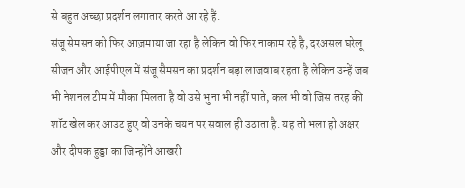से बहुत अच्छा प्रदर्शन लगातार करते आ रहे हैं.
संजू सेमसन को फिर आज़माया जा रहा है लेकिन वो फिर नाकाम रहे है, दरअसल घरेलू सीजन और आईपीएल में संजू सैमसन का प्रदर्शन बड़ा लाजवाब रहता है लेकिन उन्हें जब भी नेशनल टीम में मौका मिलता है वो उसे भुना भी नहीं पाते, कल भी वो जिस तरह की शॉट खेल कर आउट हुए वो उनके चयन पर सवाल ही उठाता है. यह तो भला हो अक्षर और दीपक हुड्डा का जिन्होंने आखरी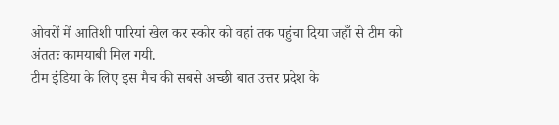ओवरों में आतिशी पारियां खेल कर स्कोर को वहां तक पहुंचा दिया जहाँ से टीम को अंततः कामयाबी मिल गयी.
टीम इंडिया के लिए इस मैच की सबसे अच्छी बात उत्तर प्रदेश के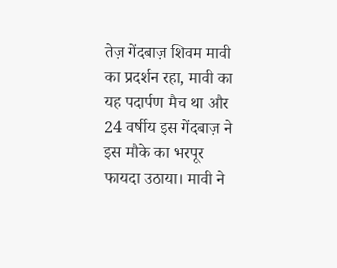तेज़ गेंदबाज़ शिवम मावी का प्रदर्शन रहा, मावी का यह पदार्पण मैच था और 24 वर्षीय इस गेंदबाज़ ने इस मौके का भरपूर फायदा उठाया। मावी ने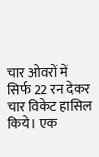चार ओवरों में सिर्फ 22 रन देकर चार विकेट हासिल किये। एक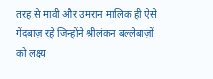तरह से मावी और उमरान मालिक ही ऐसे गेंदबाज़ रहे जिन्होंने श्रीलंकन बल्लेबाज़ों को लक्ष्य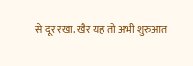से दूर रखा. खैर यह तो अभी शुरुआत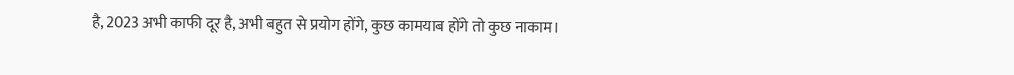है, 2023 अभी काफी दूर है, अभी बहुत से प्रयोग होंगे, कुछ कामयाब होंगे तो कुछ नाकाम।